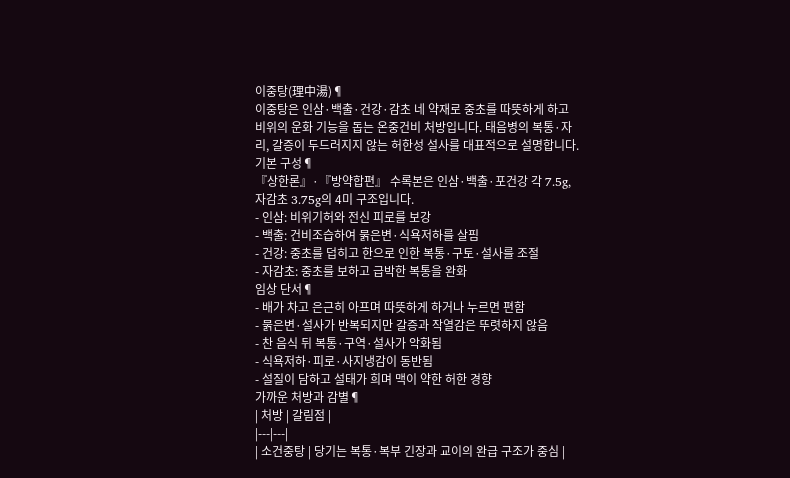이중탕(理中湯)¶
이중탕은 인삼·백출·건강·감초 네 약재로 중초를 따뜻하게 하고 비위의 운화 기능을 돕는 온중건비 처방입니다. 태음병의 복통·자리, 갈증이 두드러지지 않는 허한성 설사를 대표적으로 설명합니다.
기본 구성¶
『상한론』·『방약합편』 수록본은 인삼·백출·포건강 각 7.5g, 자감초 3.75g의 4미 구조입니다.
- 인삼: 비위기허와 전신 피로를 보강
- 백출: 건비조습하여 묽은변·식욕저하를 살핌
- 건강: 중초를 덥히고 한으로 인한 복통·구토·설사를 조절
- 자감초: 중초를 보하고 급박한 복통을 완화
임상 단서¶
- 배가 차고 은근히 아프며 따뜻하게 하거나 누르면 편함
- 묽은변·설사가 반복되지만 갈증과 작열감은 뚜렷하지 않음
- 찬 음식 뒤 복통·구역·설사가 악화됨
- 식욕저하·피로·사지냉감이 동반됨
- 설질이 담하고 설태가 희며 맥이 약한 허한 경향
가까운 처방과 감별¶
| 처방 | 갈림점 |
|---|---|
| 소건중탕 | 당기는 복통·복부 긴장과 교이의 완급 구조가 중심 |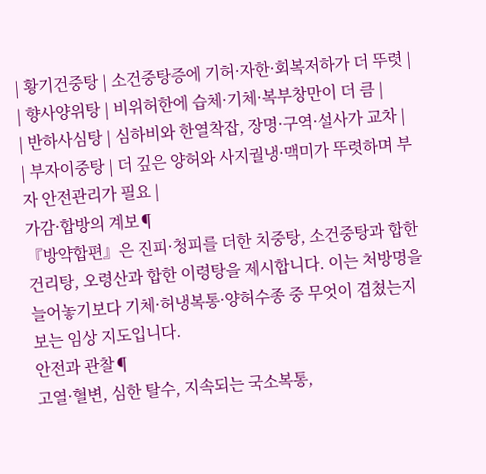| 황기건중탕 | 소건중탕증에 기허·자한·회복저하가 더 뚜렷 |
| 향사양위탕 | 비위허한에 습체·기체·복부창만이 더 큼 |
| 반하사심탕 | 심하비와 한열착잡, 장명·구역·설사가 교차 |
| 부자이중탕 | 더 깊은 양허와 사지궐냉·맥미가 뚜렷하며 부자 안전관리가 필요 |
가감·합방의 계보¶
『방약합편』은 진피·청피를 더한 치중탕, 소건중탕과 합한 건리탕, 오령산과 합한 이령탕을 제시합니다. 이는 처방명을 늘어놓기보다 기체·허냉복통·양허수종 중 무엇이 겹쳤는지 보는 임상 지도입니다.
안전과 관찰¶
고열·혈변, 심한 탈수, 지속되는 국소복통,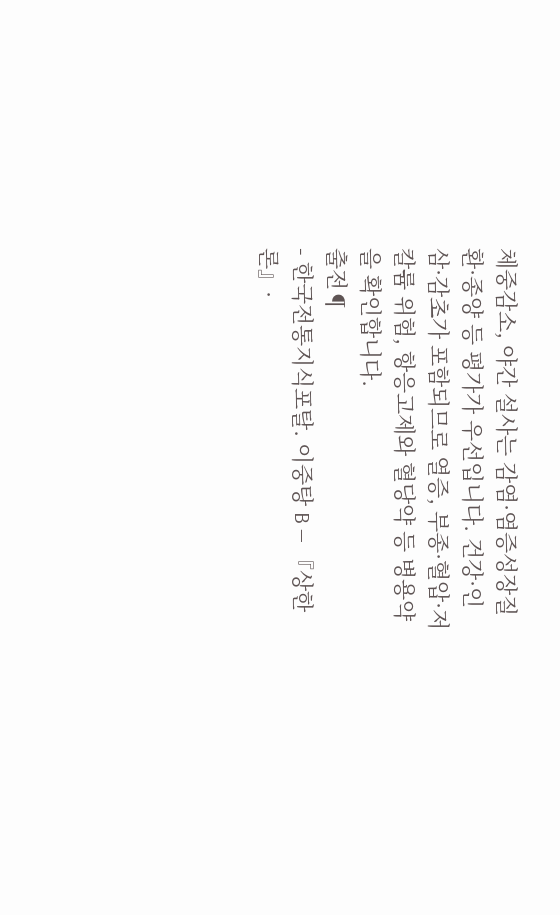체중감소, 야간 설사는 감염·염증성장질환·종양 등 평가가 우선입니다. 건강·인삼·감초가 포함되므로 열증, 부종·혈압·저칼륨 위험, 항응고제와 혈당약 등 병용약을 확인합니다.
출전¶
- 한국전통지식포탈. 이중탕 B — 『상한론』·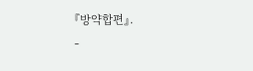『방약합편』.
-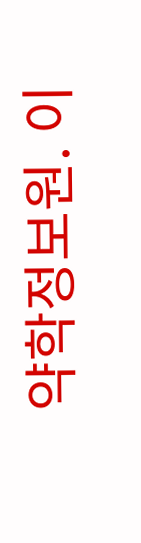약학정보원. 이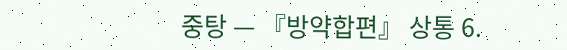중탕 — 『방약합편』 상통 6.